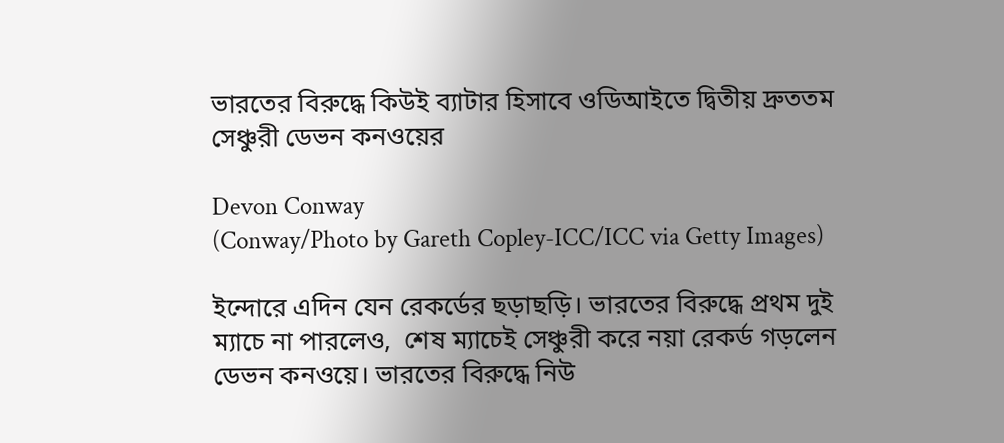ভারতের বিরুদ্ধে কিউই ব্যাটার হিসাবে ওডিআইতে দ্বিতীয় দ্রুততম সেঞ্চুরী ডেভন কনওয়ের

Devon Conway
(Conway/Photo by Gareth Copley-ICC/ICC via Getty Images)

ইন্দোরে এদিন যেন রেকর্ডের ছড়াছড়ি। ভারতের বিরুদ্ধে প্রথম দুই ম্যাচে না পারলেও,  শেষ ম্যাচেই সেঞ্চুরী করে নয়া রেকর্ড গড়লেন ডেভন কনওয়ে। ভারতের বিরুদ্ধে নিউ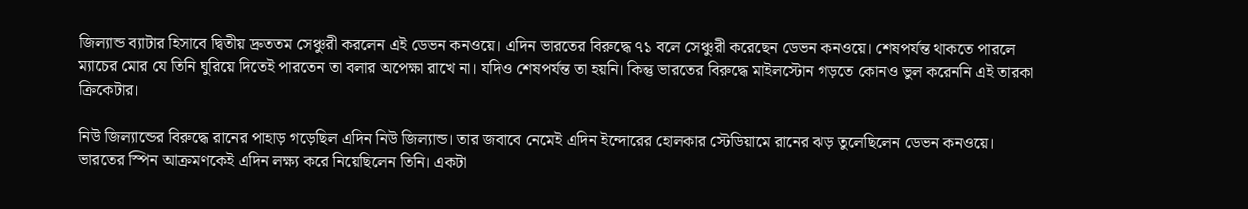জিল্যান্ড ব্যাটার হিসাবে দ্বিতীয় দ্রুততম সেঞ্চুরী করলেন এই ডেভন কনওয়ে। এদিন ভারতের বিরুদ্ধে ৭১ বলে সেঞ্চুরী করেছেন ডেভন কনওয়ে। শেষপর্যন্ত থাকতে পারলে ম্যাচের মোর যে তিনি ঘুরিয়ে দিতেই পারতেন তা বলার অপেক্ষা রাখে না। যদিও শেষপর্যন্ত তা হয়নি। কিন্তু ভারতের বিরুদ্ধে মাইলস্টোন গড়তে কোনও ভুল করেননি এই তারকা ক্রিকেটার।

নিউ জিল্যান্ডের বিরুদ্ধে রানের পাহাড় গড়েছিল এদিন নিউ জিল্যান্ড। তার জবাবে নেমেই এদিন ইন্দোরের হোলকার স্টেডিয়ামে রানের ঝড় তুলেছিলেন ডেভন কনওয়ে। ভারতের স্পিন আক্রমণকেই এদিন লক্ষ্য করে নিয়েছিলেন তিনি। একটা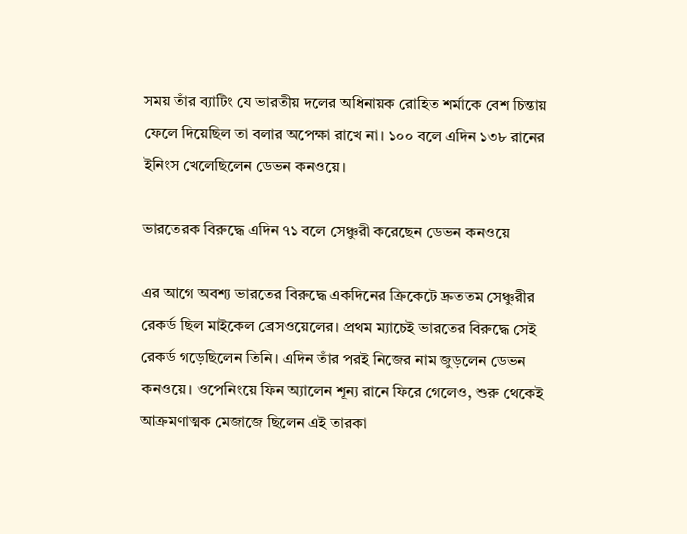সময় তাঁর ব্যাটিং যে ভারতীয় দলের অধিনায়ক রোহিত শর্মাকে বেশ চিন্তায় ফেলে দিয়েছিল তা বলার অপেক্ষা রাখে না। ১০০ বলে এদিন ১৩৮ রানের ইনিংস খেলেছিলেন ডেভন কনওয়ে।

ভারতেরক বিরুদ্ধে এদিন ৭১ বলে সেঞ্চুরী করেছেন ডেভন কনওয়ে

এর আগে অবশ্য ভারতের বিরুদ্ধে একদিনের ক্রিকেটে দ্রুততম সেঞ্চুরীর রেকর্ড ছিল মাইকেল ব্রেসওয়েলের। প্রথম ম্যাচেই ভারতের বিরুদ্ধে সেই রেকর্ড গড়েছিলেন তিনি। এদিন তাঁর পরই নিজের নাম জুড়লেন ডেভন কনওয়ে। ওপেনিংয়ে ফিন অ্যালেন শূন্য রানে ফিরে গেলেও, শুরু থেকেই আক্রমণাত্মক মেজাজে ছিলেন এই তারকা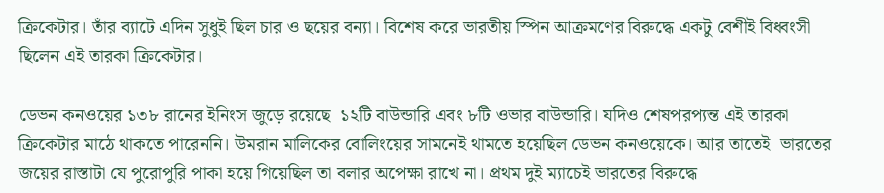ক্রিকেটার। তাঁর ব্যাটে এদিন সুধুই ছিল চার ও ছয়ের বন্যা। বিশেষ করে ভারতীয় স্পিন আক্রমণের বিরুদ্ধে একটু বেশীই বিধ্বংসী ছিলেন এই তারকা ক্রিকেটার।

ডেভন কনওয়ের ১৩৮ রানের ইনিংস জুড়ে রয়েছে  ১২টি বাউন্ডারি এবং ৮টি ওভার বাউন্ডারি। যদিও শেষপরপ্যন্ত এই তারকা ক্রিকেটার মাঠে থাকতে পারেননি। উমরান মালিকের বোলিংয়ের সামনেই থামতে হয়েছিল ডেভন কনওয়েকে। আর তাতেই  ভারতের জয়ের রাস্তাটা যে পুরোপুরি পাকা হয়ে গিয়েছিল তা বলার অপেক্ষা রাখে না। প্রথম দুই ম্যাচেই ভারতের বিরুদ্ধে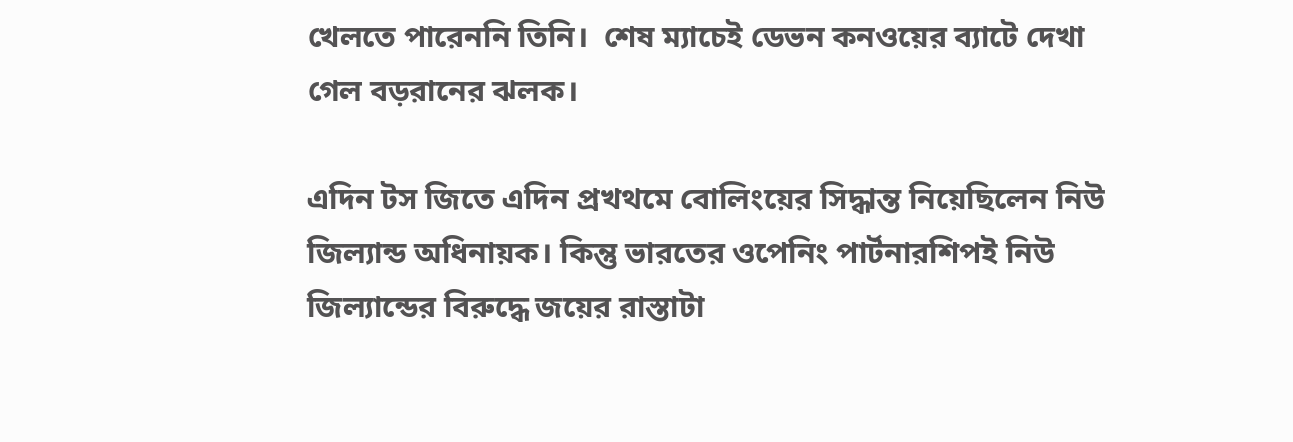খেলতে পারেননি তিনি।  শেষ ম্যাচেই ডেভন কনওয়ের ব্যাটে দেখা গেল বড়রানের ঝলক।

এদিন টস জিতে এদিন প্রখথমে বোলিংয়ের সিদ্ধান্ত নিয়েছিলেন নিউ জিল্যান্ড অধিনায়ক। কিন্তু ভারতের ওপেনিং পার্টনারশিপই নিউ জিল্যান্ডের বিরুদ্ধে জয়ের রাস্তাটা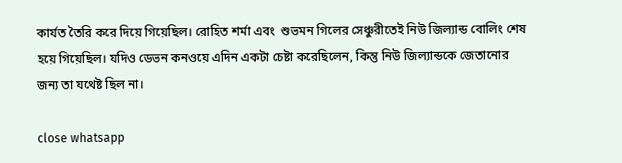কার্যত তৈরি করে দিয়ে গিয়েছিল। রোহিত শর্মা এবং  শুভমন গিলের সেঞ্চুরীতেই নিউ জিল্যান্ড বোলিং শেষ হয়ে গিয়েছিল। যদিও ডেভন কনওয়ে এদিন একটা চেষ্টা করেছিলেন, কিন্তু নিউ জিল্যান্ডকে জেতানোর জন্য তা যথেষ্ট ছিল না।

close whatsapp